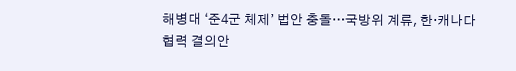해병대 ‘준4군 체제’ 법안 충돌…국방위 계류, 한·캐나다 협력 결의안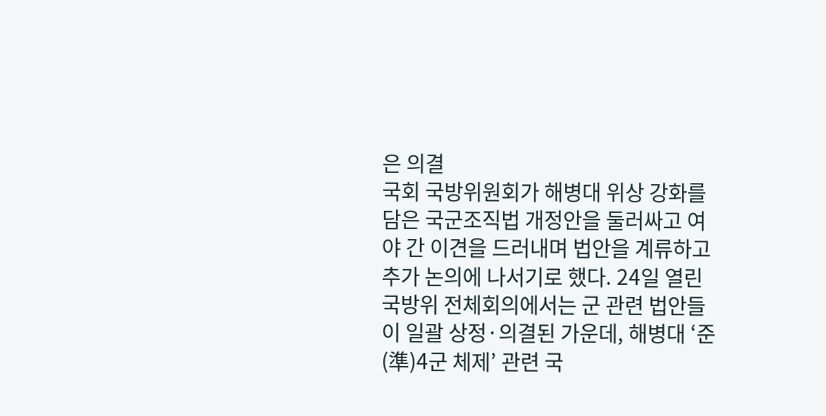은 의결
국회 국방위원회가 해병대 위상 강화를 담은 국군조직법 개정안을 둘러싸고 여야 간 이견을 드러내며 법안을 계류하고 추가 논의에 나서기로 했다. 24일 열린 국방위 전체회의에서는 군 관련 법안들이 일괄 상정·의결된 가운데, 해병대 ‘준(準)4군 체제’ 관련 국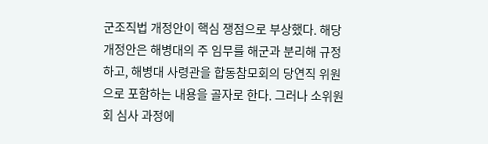군조직법 개정안이 핵심 쟁점으로 부상했다. 해당 개정안은 해병대의 주 임무를 해군과 분리해 규정하고, 해병대 사령관을 합동참모회의 당연직 위원으로 포함하는 내용을 골자로 한다. 그러나 소위원회 심사 과정에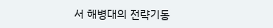서 해병대의 전략기동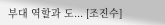부대 역할과 도... [조진수]